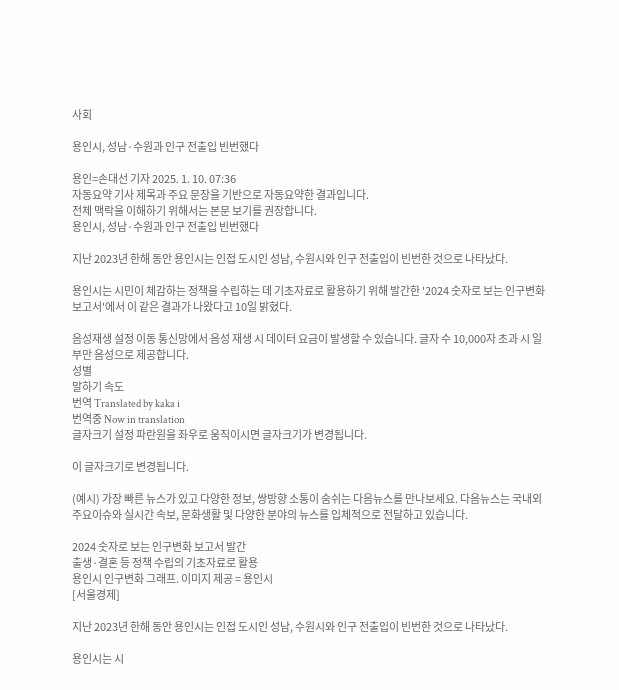사회

용인시, 성남·수원과 인구 전출입 빈번했다

용인=손대선 기자 2025. 1. 10. 07:36
자동요약 기사 제목과 주요 문장을 기반으로 자동요약한 결과입니다.
전체 맥락을 이해하기 위해서는 본문 보기를 권장합니다.
용인시, 성남·수원과 인구 전출입 빈번했다

지난 2023년 한해 동안 용인시는 인접 도시인 성남, 수원시와 인구 전출입이 빈번한 것으로 나타났다.

용인시는 시민이 체감하는 정책을 수립하는 데 기초자료로 활용하기 위해 발간한 '2024 숫자로 보는 인구변화 보고서'에서 이 같은 결과가 나왔다고 10일 밝혔다.

음성재생 설정 이동 통신망에서 음성 재생 시 데이터 요금이 발생할 수 있습니다. 글자 수 10,000자 초과 시 일부만 음성으로 제공합니다.
성별
말하기 속도
번역 Translated by kaka i
번역중 Now in translation
글자크기 설정 파란원을 좌우로 움직이시면 글자크기가 변경됩니다.

이 글자크기로 변경됩니다.

(예시) 가장 빠른 뉴스가 있고 다양한 정보, 쌍방향 소통이 숨쉬는 다음뉴스를 만나보세요. 다음뉴스는 국내외 주요이슈와 실시간 속보, 문화생활 및 다양한 분야의 뉴스를 입체적으로 전달하고 있습니다.

2024 숫자로 보는 인구변화 보고서 발간
출생·결혼 등 정책 수립의 기초자료로 활용
용인시 인구변화 그래프. 이미지 제공 = 용인시
[서울경제]

지난 2023년 한해 동안 용인시는 인접 도시인 성남, 수원시와 인구 전출입이 빈번한 것으로 나타났다.

용인시는 시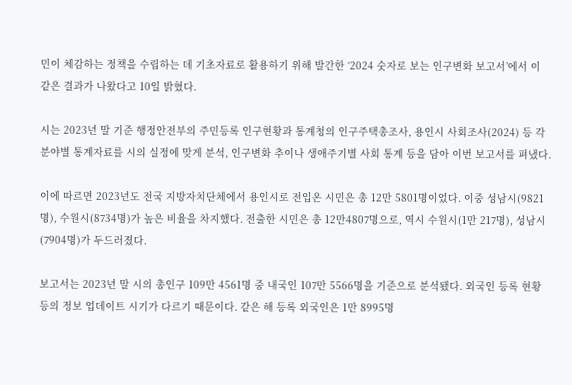민이 체감하는 정책을 수립하는 데 기초자료로 활용하기 위해 발간한 ‘2024 숫자로 보는 인구변화 보고서’에서 이 같은 결과가 나왔다고 10일 밝혔다.

시는 2023년 말 기준 행정안전부의 주민등록 인구현황과 통계청의 인구주택총조사, 용인시 사회조사(2024) 등 각 분야별 통계자료를 시의 실정에 맞게 분석, 인구변화 추이나 생애주기별 사회 통계 등을 담아 이번 보고서를 펴냈다.

이에 따르면 2023년도 전국 지방자치단체에서 용인시로 전입온 시민은 총 12만 5801명이었다. 이중 성남시(9821명), 수원시(8734명)가 높은 비율을 차지했다. 전출한 시민은 총 12만4807명으로, 역시 수원시(1만 217명), 성남시(7904명)가 두드러졌다.

보고서는 2023년 말 시의 총인구 109만 4561명 중 내국인 107만 5566명을 기준으로 분석됐다. 외국인 등록 현황 등의 정보 업데이트 시기가 다르기 때문이다. 같은 해 등록 외국인은 1만 8995명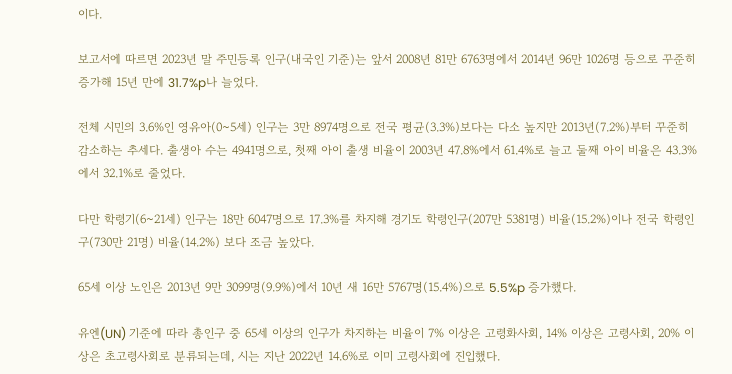이다.

보고서에 따르면 2023년 말 주민등록 인구(내국인 기준)는 앞서 2008년 81만 6763명에서 2014년 96만 1026명 등으로 꾸준히 증가해 15년 만에 31.7%p나 늘었다.

전체 시민의 3.6%인 영유아(0~5세) 인구는 3만 8974명으로 전국 평균(3.3%)보다는 다소 높지만 2013년(7.2%)부터 꾸준히 감소하는 추세다. 출생아 수는 4941명으로, 첫째 아이 출생 비율이 2003년 47.8%에서 61.4%로 늘고 둘째 아이 비율은 43.3%에서 32.1%로 줄었다.

다만 학령기(6~21세) 인구는 18만 6047명으로 17.3%를 차지해 경기도 학령인구(207만 5381명) 비율(15.2%)이나 전국 학령인구(730만 21명) 비율(14.2%) 보다 조금 높았다.

65세 이상 노인은 2013년 9만 3099명(9.9%)에서 10년 새 16만 5767명(15.4%)으로 5.5%p 증가했다.

유엔(UN) 기준에 따라 총인구 중 65세 이상의 인구가 차지하는 비율이 7% 이상은 고령화사회, 14% 이상은 고령사회, 20% 이상은 초고령사회로 분류되는데, 시는 지난 2022년 14.6%로 이미 고령사회에 진입했다.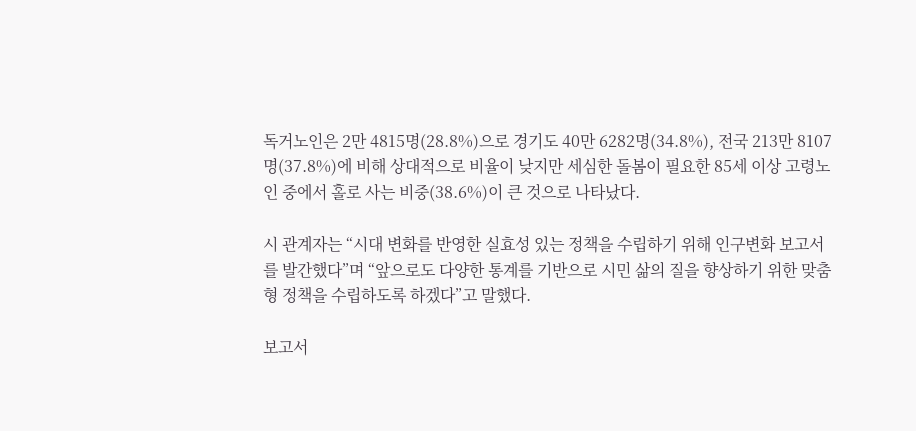독거노인은 2만 4815명(28.8%)으로 경기도 40만 6282명(34.8%), 전국 213만 8107명(37.8%)에 비해 상대적으로 비율이 낮지만 세심한 돌봄이 필요한 85세 이상 고령노인 중에서 홀로 사는 비중(38.6%)이 큰 것으로 나타났다.

시 관계자는 “시대 변화를 반영한 실효성 있는 정책을 수립하기 위해 인구변화 보고서를 발간했다”며 “앞으로도 다양한 통계를 기반으로 시민 삶의 질을 향상하기 위한 맞춤형 정책을 수립하도록 하겠다”고 말했다.

보고서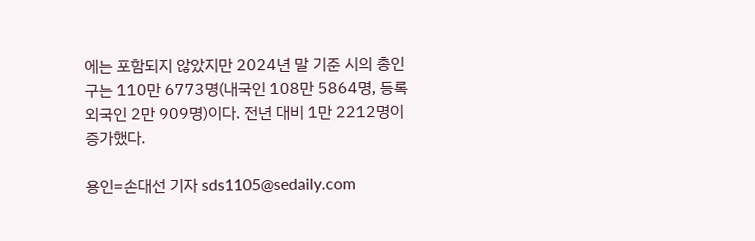에는 포함되지 않았지만 2024년 말 기준 시의 총인구는 110만 6773명(내국인 108만 5864명, 등록 외국인 2만 909명)이다. 전년 대비 1만 2212명이 증가했다.

용인=손대선 기자 sds1105@sedaily.com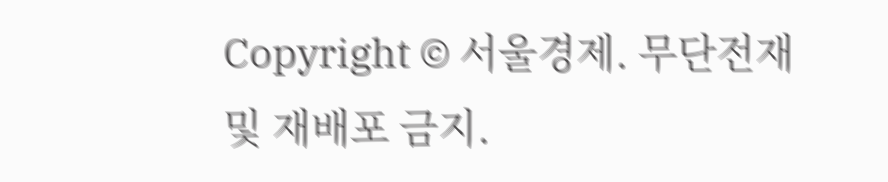Copyright © 서울경제. 무단전재 및 재배포 금지.